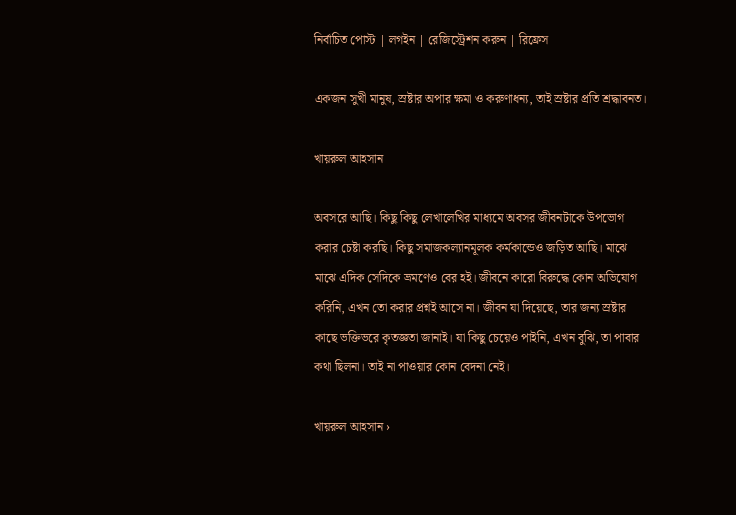নির্বাচিত পোস্ট | লগইন | রেজিস্ট্রেশন করুন | রিফ্রেস

একজন সুখী মানুষ, স্রষ্টার অপার ক্ষমা ও করুণাধন্য, তাই স্রষ্টার প্রতি শ্রদ্ধাবনত।

খায়রুল আহসান

অবসরে আছি। কিছু কিছু লেখালেখির মাধ্যমে অবসর জীবনটাকে উপভোগ করার চেষ্টা করছি। কিছু সমাজকল্যানমূলক কর্মকান্ডেও জড়িত আছি। মাঝে মাঝে এদিক সেদিকে ভ্রমণেও বের হই। জীবনে কারো বিরুদ্ধে কোন অভিযোগ করিনি, এখন তো করার প্রশ্নই আসে না। জীবন যা দিয়েছে, তার জন্য স্রষ্টার কাছে ভক্তিভরে কৃতজ্ঞতা জানাই। যা কিছু চেয়েও পাইনি, এখন বুঝি, তা পাবার কথা ছিলনা। তাই না পাওয়ার কোন বেদনা নেই।

খায়রুল আহসান ›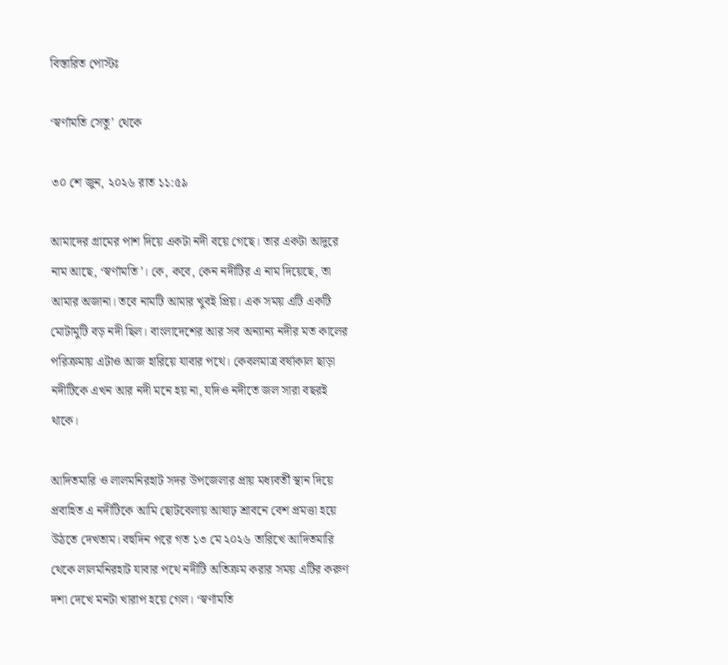বিস্তারিত পোস্টঃ

‘স্বর্ণামতি সেতু’ থেকে

৩০ শে জুন, ২০২৬ রাত ১১:৫৯

আমাদের গ্রামের পাশ দিয়ে একটা নদী বয়ে গেছে। তার একটা আদুরে নাম আছে, ‘স্বর্ণামতি’। কে, কবে, কেন নদীটির এ নাম দিয়েছে, তা আমার অজানা। তবে নামটি আমার খুবই প্রিয়। এক সময় এটি একটি মোটামুটি বড় নদী ছিল। বাংলাদেশের আর সব অন্যান্য নদীর মত কালের পরিক্রমায় এটাও আজ হারিয়ে যাবার পথে। কেবলমাত্র বর্ষাকাল ছাড়া নদীটিকে এখন আর নদী মনে হয় না, যদিও নদীতে জল সারা বছরই থাকে।

আদিতমারি ও লালমনিরহাট সদর উপজেলার প্রায় মধ্যবর্তী স্থান দিয়ে প্রবাহিত এ নদীটিকে আমি ছোটবেলায় আষাঢ় শ্রাবনে বেশ প্রমত্তা হয়ে উঠতে দেখতাম। বহুদিন পরে গত ১৩ মে ২০২৬ তারিখে আদিতমারি থেকে লালমনিরহাট যাবার পথে নদীটি অতিক্রম করার সময় এটির করুণ দশা দেখে মনটা খারাপ হয়ে গেল। ‘স্বর্ণামতি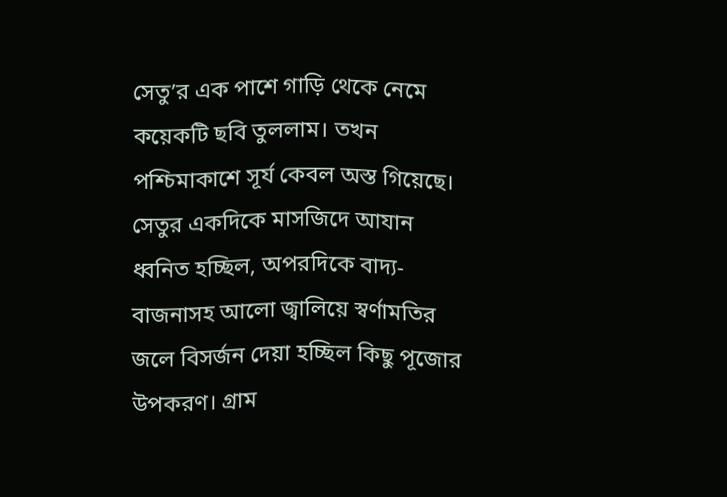সেতু’র এক পাশে গাড়ি থেকে নেমে কয়েকটি ছবি তুললাম। তখন পশ্চিমাকাশে সূর্য কেবল অস্ত গিয়েছে। সেতুর একদিকে মাসজিদে আযান ধ্বনিত হচ্ছিল, অপরদিকে বাদ্য-বাজনাসহ আলো জ্বালিয়ে স্বর্ণামতির জলে বিসর্জন দেয়া হচ্ছিল কিছু পূজোর উপকরণ। গ্রাম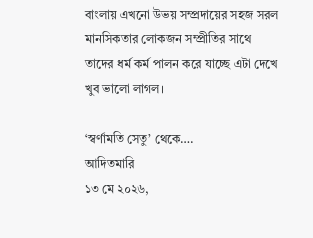বাংলায় এখনো উভয় সম্প্রদায়ের সহজ সরল মানসিকতার লোকজন সম্প্রীতির সাথে তাদের ধর্ম কর্ম পালন করে যাচ্ছে এটা দেখে খুব ভালো লাগল।

‘স্বর্ণামতি সেতু’ থেকে….
আদিতমারি
১৩ মে ২০২৬,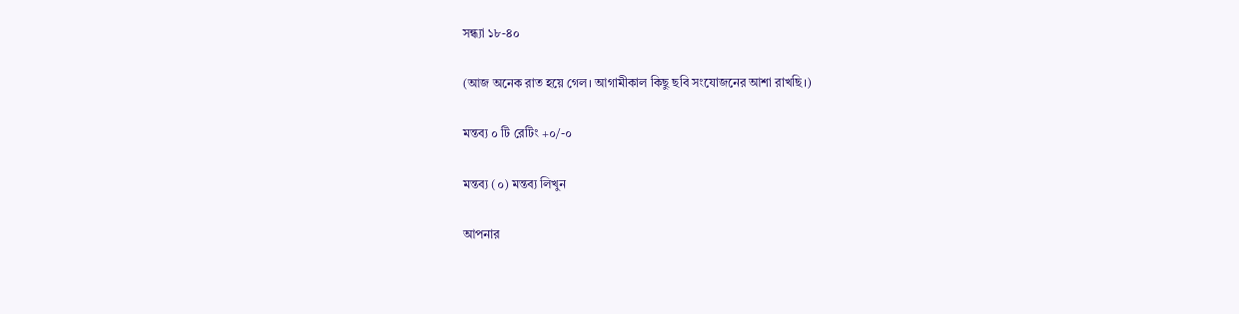সন্ধ্যা ১৮-৪০

(আজ অনেক রাত হয়ে গেল। আগামীকাল কিছু ছবি সংযোজনের আশা রাখছি।)

মন্তব্য ০ টি রেটিং +০/-০

মন্তব্য (০) মন্তব্য লিখুন

আপনার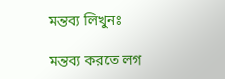মন্তব্য লিখুনঃ

মন্তব্য করতে লগ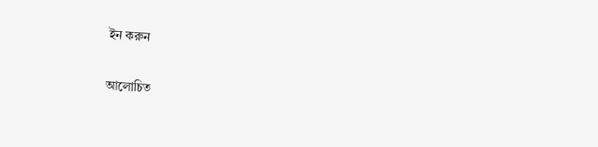ইন করুন

আলোচিত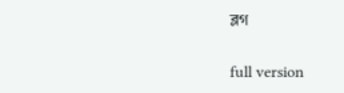ব্লগ


full version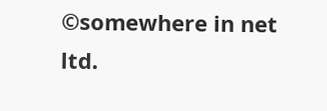©somewhere in net ltd.